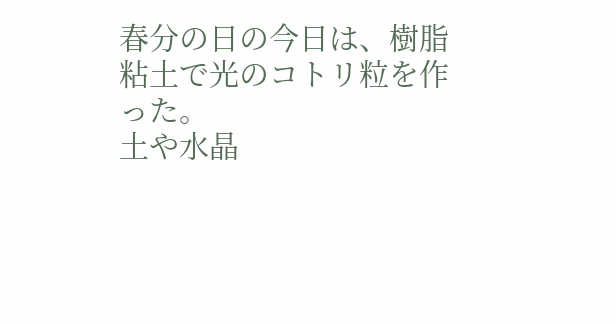春分の日の今日は、樹脂粘土で光のコトリ粒を作った。
土や水晶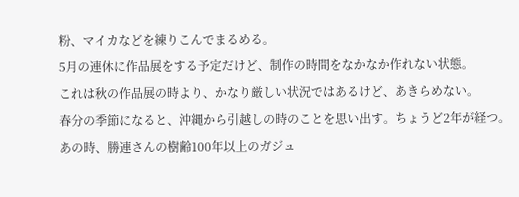粉、マイカなどを練りこんでまるめる。
5月の連休に作品展をする予定だけど、制作の時間をなかなか作れない状態。
これは秋の作品展の時より、かなり厳しい状況ではあるけど、あきらめない。
春分の季節になると、沖縄から引越しの時のことを思い出す。ちょうど2年が経つ。
あの時、勝連さんの樹齢100年以上のガジュ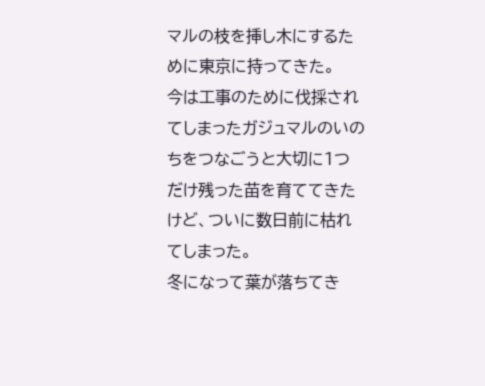マルの枝を挿し木にするために東京に持ってきた。
今は工事のために伐採されてしまったガジュマルのいのちをつなごうと大切に1つだけ残った苗を育ててきたけど、ついに数日前に枯れてしまった。
冬になって葉が落ちてき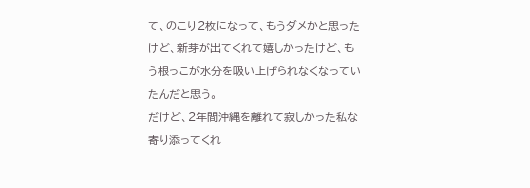て、のこり2枚になって、もうダメかと思ったけど、新芽が出てくれて嬉しかったけど、もう根っこが水分を吸い上げられなくなっていたんだと思う。
だけど、2年間沖縄を離れて寂しかった私な寄り添ってくれ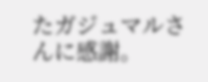たガジュマルさんに感謝。